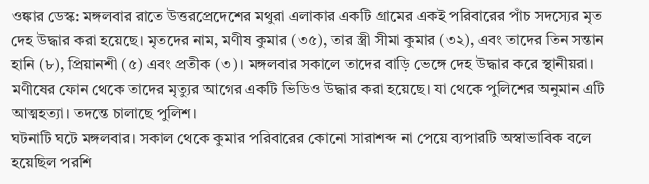ওঙ্কার ডেস্ক: মঙ্গলবার রাতে উত্তরপ্রেদেশের মথুরা এলাকার একটি গ্রামের একই পরিবারের পাঁচ সদস্যের মৃত দেহ উদ্ধার করা হয়েছে। মৃতদের নাম, মণীষ কুমার (৩৫), তার স্ত্রী সীমা কুমার (৩২), এবং তাদের তিন সন্তান হানি (৮), প্রিয়ানশী (৫) এবং প্রতীক (৩)। মঙ্গলবার সকালে তাদের বাড়ি ভেঙ্গে দেহ উদ্ধার করে স্থানীয়রা। মণীষের ফোন থেকে তাদের মৃত্যুর আগের একটি ভিডিও উদ্ধার করা হয়েছে। যা থেকে পুলিশের অনুমান এটি আত্মহত্যা। তদন্তে চালাছে পুলিশ।
ঘটনাটি ঘটে মঙ্গলবার। সকাল থেকে কুমার পরিবারের কোনো সারাশব্দ না পেয়ে ব্যপারটি অস্বাভাবিক বলে হয়েছিল পরশি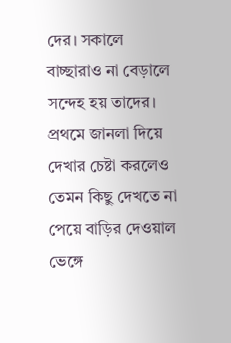দের। সকালে বাচ্ছারাও না বেড়ালে সন্দেহ হয় তাদের। প্রথমে জানলা দিয়ে দেখার চেষ্টা করলেও তেমন কিছু দেখতে না পেয়ে বাড়ির দেওয়াল ভেঙ্গে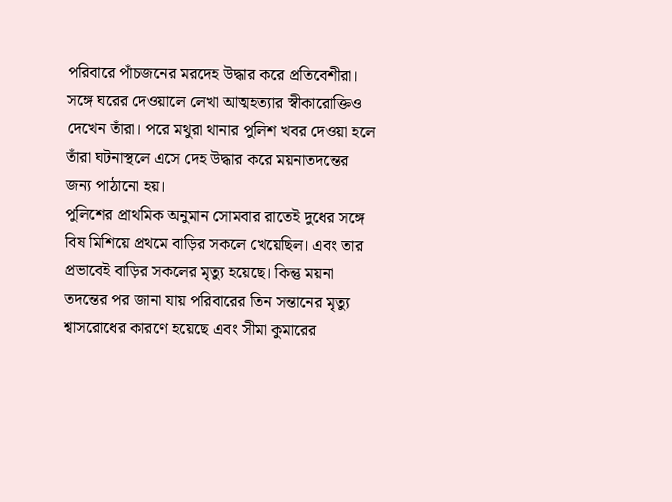পরিবারে পাঁচজনের মরদেহ উদ্ধার করে প্রতিবেশীরা। সঙ্গে ঘরের দেওয়ালে লেখা আত্মহত্যার স্বীকারোক্তিও দেখেন তাঁরা। পরে মথুরা থানার পুলিশ খবর দেওয়া হলে তাঁরা ঘটনাস্থলে এসে দেহ উদ্ধার করে ময়নাতদন্তের জন্য পাঠানো হয়।
পুলিশের প্রাথমিক অনুমান সোমবার রাতেই দুধের সঙ্গে বিষ মিশিয়ে প্রথমে বাড়ির সকলে খেয়েছিল। এবং তার প্রভাবেই বাড়ির সকলের মৃত্যু হয়েছে। কিন্তু ময়না তদন্তের পর জানা যায় পরিবারের তিন সন্তানের মৃত্যু শ্বাসরোধের কারণে হয়েছে এবং সীমা কুমারের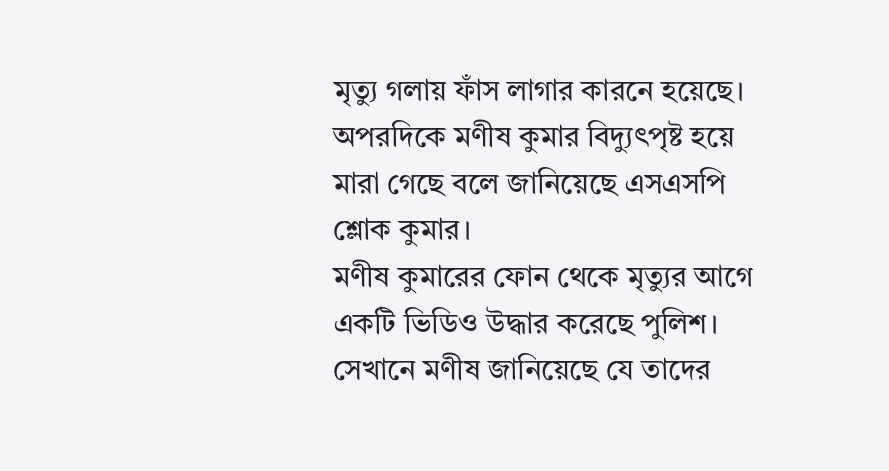মৃত্যু গলায় ফাঁস লাগার কারনে হয়েছে। অপরদিকে মণীষ কুমার বিদ্যুৎপৃষ্ট হয়ে মারা গেছে বলে জানিয়েছে এসএসপি শ্লোক কুমার।
মণীষ কুমারের ফোন থেকে মৃত্যুর আগে একটি ভিডিও উদ্ধার করেছে পুলিশ। সেখানে মণীষ জানিয়েছে যে তাদের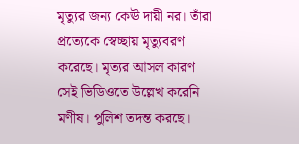মৃত্যুর জন্য কেঊ দায়ী নর। তাঁরা প্রত্যেকে স্বেচ্ছায় মৃত্যুবরণ করেছে। মৃত্যর আসল কারণ সেই ভিডিওতে উল্লেখ করেনি মণীষ। পুলিশ তদন্ত করছে।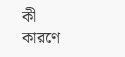কী কারণে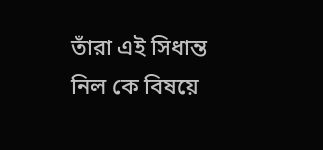তাঁরা এই সিধান্ত নিল কে বিষয়ে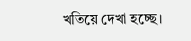খতিয়ে দেখা হচ্ছে।